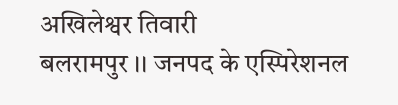अखिलेश्वर तिवारी
बलरामपुर ।। जनपद के एस्पिरेशनल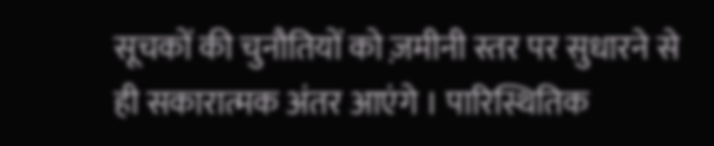सूचकों की चुनौतियों को ज़मीनी स्तर पर सुधारने से ही सकारात्मक अंतर आएंगे । पारिस्थितिक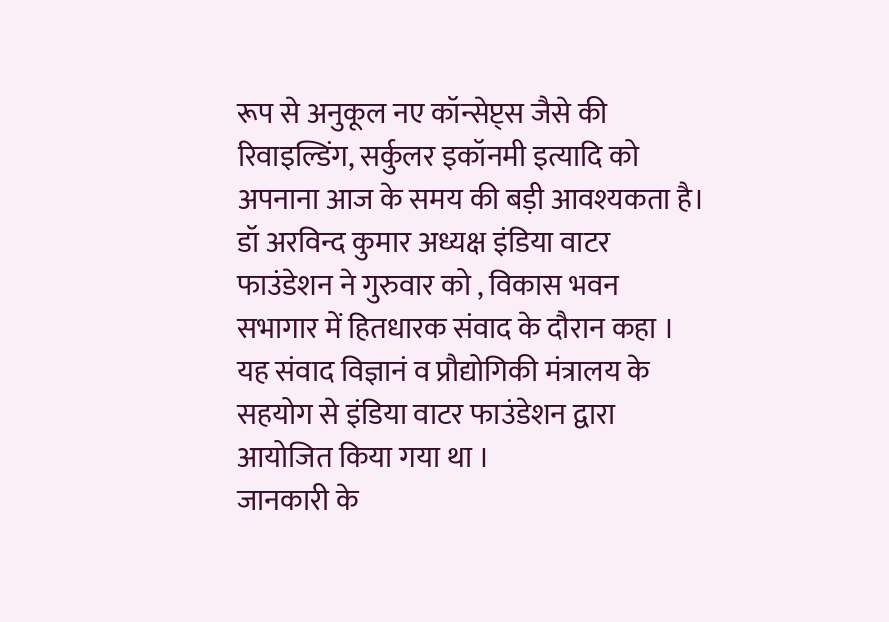रूप से अनुकूल नए कॉन्सेप्ट्स जैसे की रिवाइल्डिंग, सर्कुलर इकॉनमी इत्यादि को अपनाना आज के समय की बड़ी आवश्यकता है। डॉ अरविन्द कुमार अध्यक्ष इंडिया वाटर फाउंडेशन ने गुरुवार को , विकास भवन सभागार में हितधारक संवाद के दौरान कहा । यह संवाद विज्ञानं व प्रौद्योगिकी मंत्रालय के सहयोग से इंडिया वाटर फाउंडेशन द्वारा आयोजित किया गया था ।
जानकारी के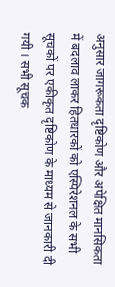अनुसार जागरूकता दृष्टिकोण और अपेक्षित मानसिकता में बदलाव लाकर हितधारकों को एस्पिरेशनल के सभी सूचकों पर एकीकृत दृष्टिकोण के माध्यम से जानकारी दी गयी । सभी सूचक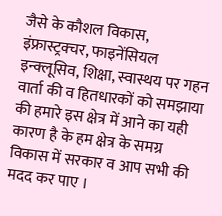जैसे के कौशल विकास, इंफ्रास्ट्रक्चर, फाइनेंसियल इन्क्लूसिव, शिक्षा, स्वास्थय पर गहन वार्ता की व हितधारकों को समझाया की हमारे इस क्षेत्र में आने का यही कारण है के हम क्षेत्र के समग्र विकास में सरकार व आप सभी की मदद कर पाए ।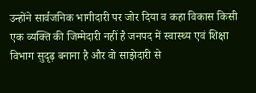उन्होंने सार्वजनिक भागीदारी पर जोर दिया व कहा विकास किसी एक व्यक्ति की जिम्मेदारी नहीं है जनपद में स्वास्थ्य एवं शिक्षा विभाग सुदृढ़ बनाना है और वो साझेदारी से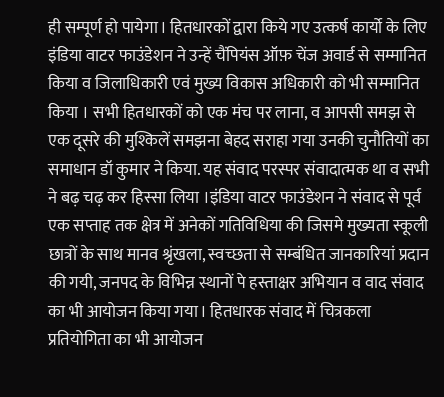ही सम्पूर्ण हो पायेगा। हितधारकों द्वारा किये गए उत्कर्ष कार्यो के लिए इंडिया वाटर फाउंडेशन ने उन्हें चैंपियंस ऑफ़ चेंज अवार्ड से सम्मानित किया व जिलाधिकारी एवं मुख्य विकास अधिकारी को भी सम्मानित किया । सभी हितधारकों को एक मंच पर लाना, व आपसी समझ से एक दूसरे की मुश्किलें समझना बेहद सराहा गया उनकी चुनौतियों का समाधान डॉ कुमार ने किया. यह संवाद परस्पर संवादात्मक था व सभी ने बढ़ चढ़ कर हिस्सा लिया ।इंडिया वाटर फाउंडेशन ने संवाद से पूर्व एक सप्ताह तक क्षेत्र में अनेकों गतिविधिया की जिसमे मुख्यता स्कूली छात्रों के साथ मानव श्रृंखला, स्वच्छता से सम्बंधित जानकारियां प्रदान की गयी, जनपद के विभिन्न स्थानों पे हस्ताक्षर अभियान व वाद संवाद का भी आयोजन किया गया। हितधारक संवाद में चित्रकला प्रतियोगिता का भी आयोजन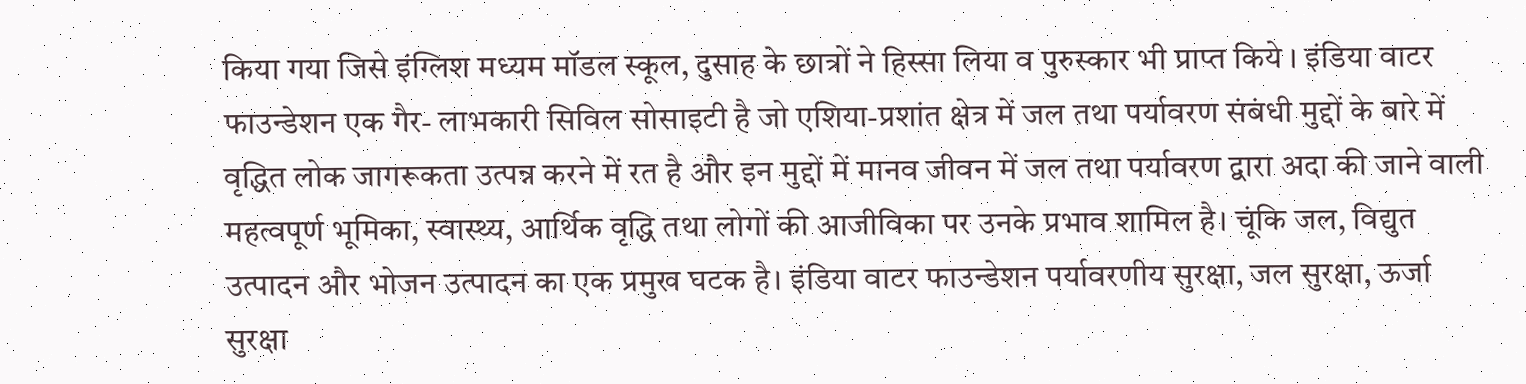किया गया जिसे इंग्लिश मध्यम मॉडल स्कूल, दुसाह के छात्रों ने हिस्सा लिया व पुरुस्कार भी प्राप्त किये । इंडिया वाटर फाउन्डेशन एक गैर- लाभकारी सिविल सोसाइटी है जो एशिया-प्रशांत क्षेत्र में जल तथा पर्यावरण संबंधी मुद्दों के बारे में वृद्धित लोक जागरूकता उत्पन्न करने में रत है और इन मुद्दों में मानव जीवन में जल तथा पर्यावरण द्वारा अदा की जाने वाली महत्वपूर्ण भूमिका, स्वास्थ्य, आर्थिक वृद्धि तथा लोगों की आजीविका पर उनके प्रभाव शामिल है। चूंकि जल, विद्युत उत्पादन और भोजन उत्पादन का एक प्रमुख घटक है। इंडिया वाटर फाउन्डेशन पर्यावरणीय सुरक्षा, जल सुरक्षा, ऊर्जा सुरक्षा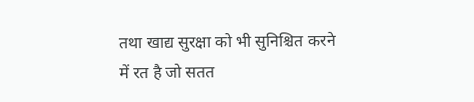तथा खाद्य सुरक्षा को भी सुनिश्चित करने में रत है जो सतत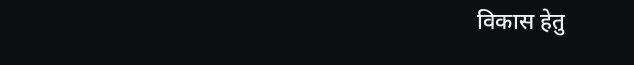विकास हेतु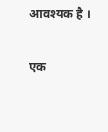आवश्यक है ।

एक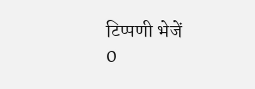टिप्पणी भेजें
0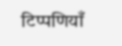टिप्पणियाँ